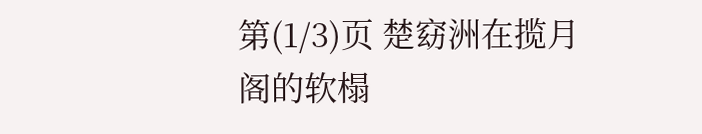第(1/3)页 楚窈洲在揽月阁的软榻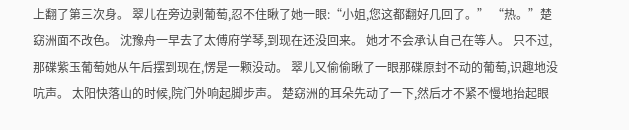上翻了第三次身。 翠儿在旁边剥葡萄,忍不住瞅了她一眼:“小姐,您这都翻好几回了。” “热。”楚窈洲面不改色。 沈豫舟一早去了太傅府学琴,到现在还没回来。 她才不会承认自己在等人。 只不过,那碟紫玉葡萄她从午后摆到现在,愣是一颗没动。 翠儿又偷偷瞅了一眼那碟原封不动的葡萄,识趣地没吭声。 太阳快落山的时候,院门外响起脚步声。 楚窈洲的耳朵先动了一下,然后才不紧不慢地抬起眼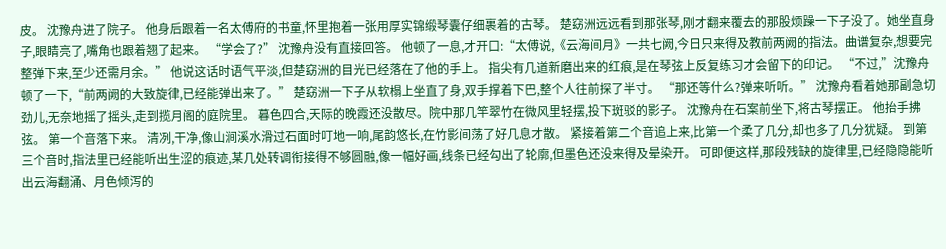皮。 沈豫舟进了院子。 他身后跟着一名太傅府的书童,怀里抱着一张用厚实锦缎琴囊仔细裹着的古琴。 楚窈洲远远看到那张琴,刚才翻来覆去的那股烦躁一下子没了。她坐直身子,眼睛亮了,嘴角也跟着翘了起来。 “学会了?” 沈豫舟没有直接回答。 他顿了一息,才开口:“太傅说,《云海间月》一共七阙,今日只来得及教前两阙的指法。曲谱复杂,想要完整弹下来,至少还需月余。” 他说这话时语气平淡,但楚窈洲的目光已经落在了他的手上。 指尖有几道新磨出来的红痕,是在琴弦上反复练习才会留下的印记。 “不过,”沈豫舟顿了一下,“前两阙的大致旋律,已经能弹出来了。” 楚窈洲一下子从软榻上坐直了身,双手撑着下巴,整个人往前探了半寸。 “那还等什么?弹来听听。” 沈豫舟看着她那副急切劲儿,无奈地摇了摇头,走到揽月阁的庭院里。 暮色四合,天际的晚霞还没散尽。院中那几竿翠竹在微风里轻摆,投下斑驳的影子。 沈豫舟在石案前坐下,将古琴摆正。 他抬手拂弦。 第一个音落下来。 清冽,干净,像山涧溪水滑过石面时叮地一响,尾韵悠长,在竹影间荡了好几息才散。 紧接着第二个音追上来,比第一个柔了几分,却也多了几分犹疑。 到第三个音时,指法里已经能听出生涩的痕迹,某几处转调衔接得不够圆融,像一幅好画,线条已经勾出了轮廓,但墨色还没来得及晕染开。 可即便这样,那段残缺的旋律里,已经隐隐能听出云海翻涌、月色倾泻的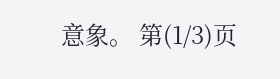意象。 第(1/3)页